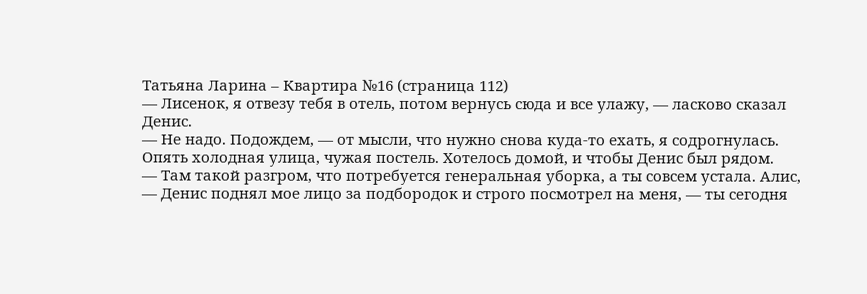Татьяна Ларина – Квартира №16 (страница 112)
— Лисенок, я отвезу тебя в отель, потом вернусь сюда и все улажу, — ласково сказал Денис.
— Не надо. Подождем, — от мысли, что нужно снова куда-то ехать, я содрогнулась. Опять холодная улица, чужая постель. Хотелось домой, и чтобы Денис был рядом.
— Там такой разгром, что потребуется генеральная уборка, а ты совсем устала. Алис, — Денис поднял мое лицо за подбородок и строго посмотрел на меня, — ты сегодня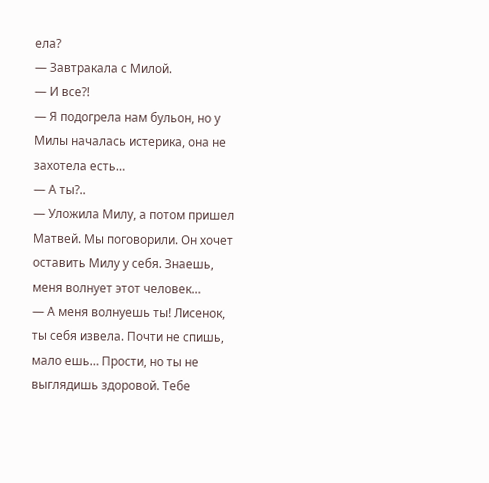ела?
— Завтракала с Милой.
— И все?!
— Я подогрела нам бульон, но у Милы началась истерика, она не захотела есть…
— А ты?..
— Уложила Милу, а потом пришел Матвей. Мы поговорили. Он хочет оставить Милу у себя. Знаешь, меня волнует этот человек…
— А меня волнуешь ты! Лисенок, ты себя извела. Почти не спишь, мало ешь… Прости, но ты не выглядишь здоровой. Тебе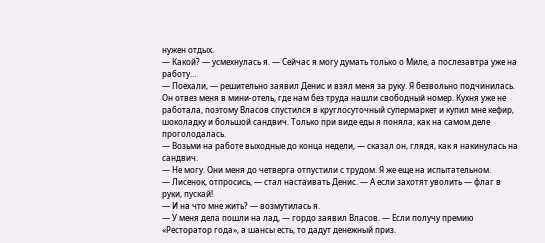нужен отдых.
— Какой? — усмехнулась я. — Сейчас я могу думать только о Миле, а послезавтра уже на работу…
— Поехали, — решительно заявил Денис и взял меня за руку. Я безвольно подчинилась.
Он отвез меня в мини-отель, где нам без труда нашли свободный номер. Кухня уже не работала, поэтому Власов спустился в круглосуточный супермаркет и купил мне кефир, шоколадку и большой сандвич. Только при виде еды я поняла, как на самом деле проголодалась.
— Возьми на работе выходные до конца недели, — сказал он, глядя, как я накинулась на сандвич.
— Не могу. Они меня до четверга отпустили с трудом. Я же еще на испытательном.
— Лисенок, отпросись, — стал настаивать Денис. — А если захотят уволить — флаг в руки, пускай!
— И на что мне жить? — возмутилась я.
— У меня дела пошли на лад, — гордо заявил Власов. — Если получу премию «Ресторатор года», а шансы есть, то дадут денежный приз.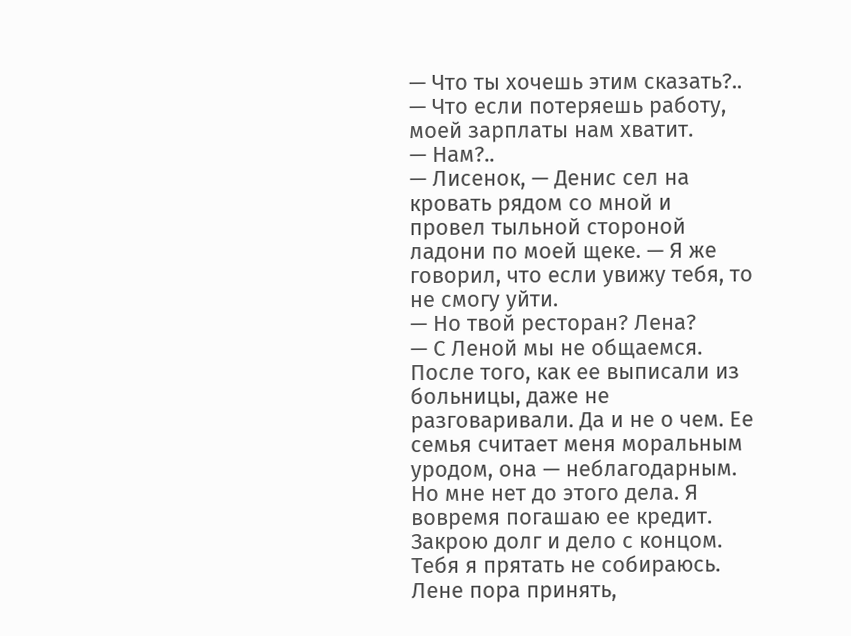— Что ты хочешь этим сказать?..
— Что если потеряешь работу, моей зарплаты нам хватит.
— Нам?..
— Лисенок, — Денис сел на кровать рядом со мной и провел тыльной стороной ладони по моей щеке. — Я же говорил, что если увижу тебя, то не смогу уйти.
— Но твой ресторан? Лена?
— С Леной мы не общаемся. После того, как ее выписали из больницы, даже не разговаривали. Да и не о чем. Ее семья считает меня моральным уродом, она — неблагодарным. Но мне нет до этого дела. Я вовремя погашаю ее кредит. Закрою долг и дело с концом. Тебя я прятать не собираюсь. Лене пора принять,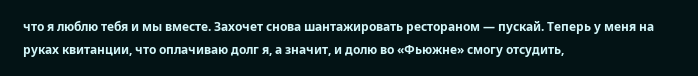что я люблю тебя и мы вместе. Захочет снова шантажировать рестораном — пускай. Теперь у меня на руках квитанции, что оплачиваю долг я, а значит, и долю во «Фьюжне» смогу отсудить,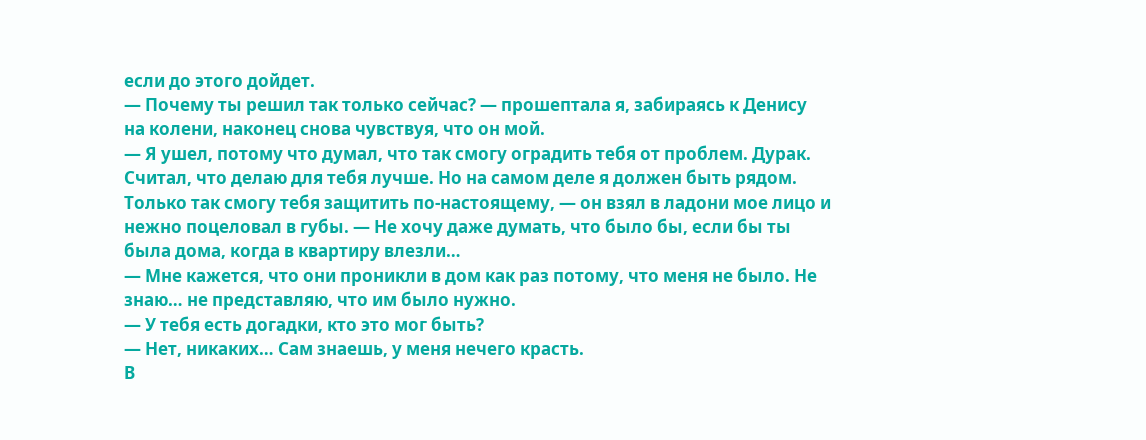если до этого дойдет.
— Почему ты решил так только сейчас? — прошептала я, забираясь к Денису на колени, наконец снова чувствуя, что он мой.
— Я ушел, потому что думал, что так смогу оградить тебя от проблем. Дурак. Считал, что делаю для тебя лучше. Но на самом деле я должен быть рядом. Только так смогу тебя защитить по-настоящему, — он взял в ладони мое лицо и нежно поцеловал в губы. — Не хочу даже думать, что было бы, если бы ты была дома, когда в квартиру влезли…
— Мне кажется, что они проникли в дом как раз потому, что меня не было. Не знаю… не представляю, что им было нужно.
— У тебя есть догадки, кто это мог быть?
— Нет, никаких… Сам знаешь, у меня нечего красть.
В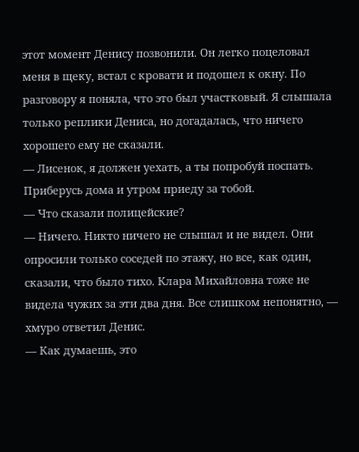этот момент Денису позвонили. Он легко поцеловал меня в щеку, встал с кровати и подошел к окну. По разговору я поняла, что это был участковый. Я слышала только реплики Дениса, но догадалась, что ничего хорошего ему не сказали.
— Лисенок, я должен уехать, а ты попробуй поспать. Приберусь дома и утром приеду за тобой.
— Что сказали полицейские?
— Ничего. Никто ничего не слышал и не видел. Они опросили только соседей по этажу, но все, как один, сказали, что было тихо. Клара Михайловна тоже не видела чужих за эти два дня. Все слишком непонятно, — хмуро ответил Денис.
— Как думаешь, это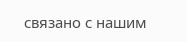связано с нашим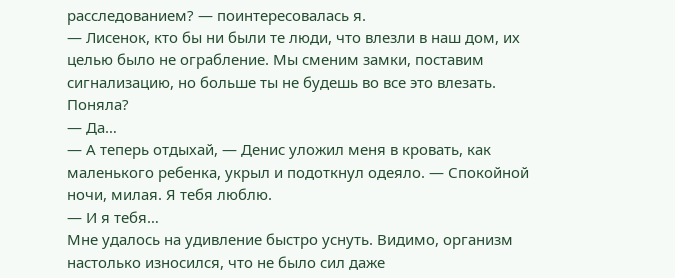расследованием? — поинтересовалась я.
— Лисенок, кто бы ни были те люди, что влезли в наш дом, их целью было не ограбление. Мы сменим замки, поставим сигнализацию, но больше ты не будешь во все это влезать. Поняла?
— Да…
— А теперь отдыхай, — Денис уложил меня в кровать, как маленького ребенка, укрыл и подоткнул одеяло. — Спокойной ночи, милая. Я тебя люблю.
— И я тебя…
Мне удалось на удивление быстро уснуть. Видимо, организм настолько износился, что не было сил даже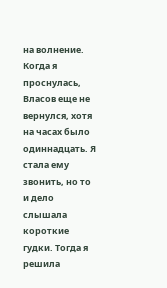на волнение. Когда я проснулась, Власов еще не вернулся, хотя на часах было одиннадцать. Я стала ему звонить, но то и дело слышала короткие гудки. Тогда я решила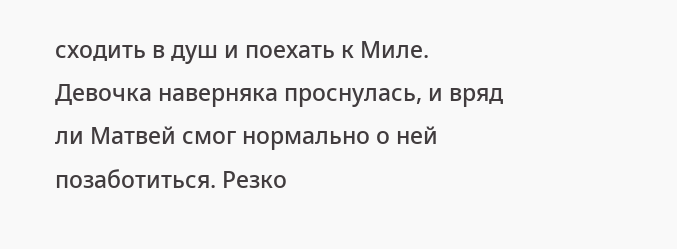сходить в душ и поехать к Миле. Девочка наверняка проснулась, и вряд ли Матвей смог нормально о ней позаботиться. Резко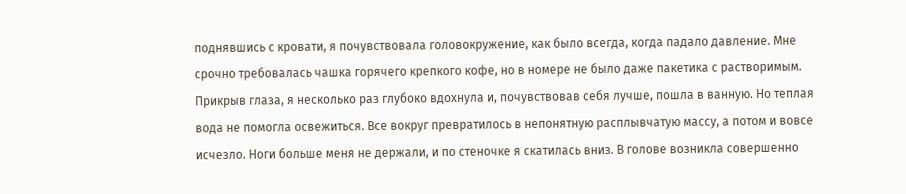поднявшись с кровати, я почувствовала головокружение, как было всегда, когда падало давление. Мне срочно требовалась чашка горячего крепкого кофе, но в номере не было даже пакетика с растворимым. Прикрыв глаза, я несколько раз глубоко вдохнула и, почувствовав себя лучше, пошла в ванную. Но теплая вода не помогла освежиться. Все вокруг превратилось в непонятную расплывчатую массу, а потом и вовсе исчезло. Ноги больше меня не держали, и по стеночке я скатилась вниз. В голове возникла совершенно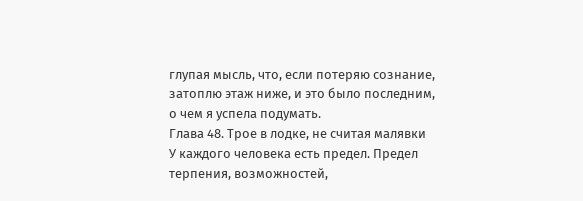глупая мысль, что, если потеряю сознание, затоплю этаж ниже, и это было последним, о чем я успела подумать.
Глава 48. Трое в лодке, не считая малявки
У каждого человека есть предел. Предел терпения, возможностей,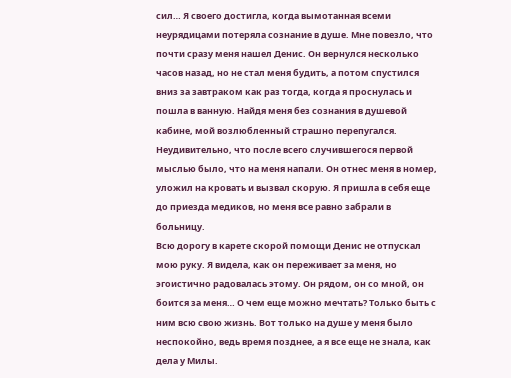сил… Я своего достигла, когда вымотанная всеми неурядицами потеряла сознание в душе. Мне повезло, что почти сразу меня нашел Денис. Он вернулся несколько часов назад, но не стал меня будить, а потом спустился вниз за завтраком как раз тогда, когда я проснулась и пошла в ванную. Найдя меня без сознания в душевой кабине, мой возлюбленный страшно перепугался. Неудивительно, что после всего случившегося первой мыслью было, что на меня напали. Он отнес меня в номер, уложил на кровать и вызвал скорую. Я пришла в себя еще до приезда медиков, но меня все равно забрали в больницу.
Всю дорогу в карете скорой помощи Денис не отпускал мою руку. Я видела, как он переживает за меня, но эгоистично радовалась этому. Он рядом, он со мной, он боится за меня… О чем еще можно мечтать? Только быть с ним всю свою жизнь. Вот только на душе у меня было неспокойно, ведь время позднее, а я все еще не знала, как дела у Милы.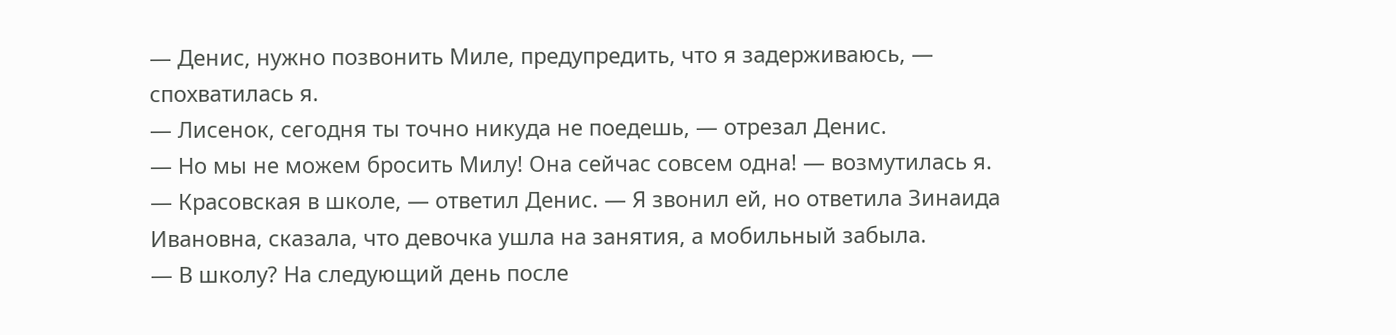— Денис, нужно позвонить Миле, предупредить, что я задерживаюсь, — спохватилась я.
— Лисенок, сегодня ты точно никуда не поедешь, — отрезал Денис.
— Но мы не можем бросить Милу! Она сейчас совсем одна! — возмутилась я.
— Красовская в школе, — ответил Денис. — Я звонил ей, но ответила Зинаида Ивановна, сказала, что девочка ушла на занятия, а мобильный забыла.
— В школу? На следующий день после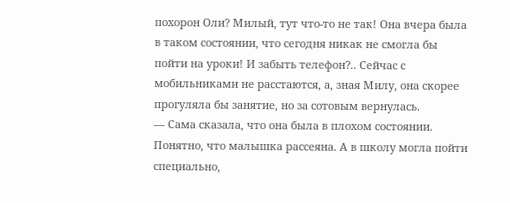похорон Оли? Милый, тут что-то не так! Она вчера была в таком состоянии, что сегодня никак не смогла бы пойти на уроки! И забыть телефон?.. Сейчас с мобильниками не расстаются, а, зная Милу, она скорее прогуляла бы занятие, но за сотовым вернулась.
— Сама сказала, что она была в плохом состоянии. Понятно, что малышка рассеяна. А в школу могла пойти специально,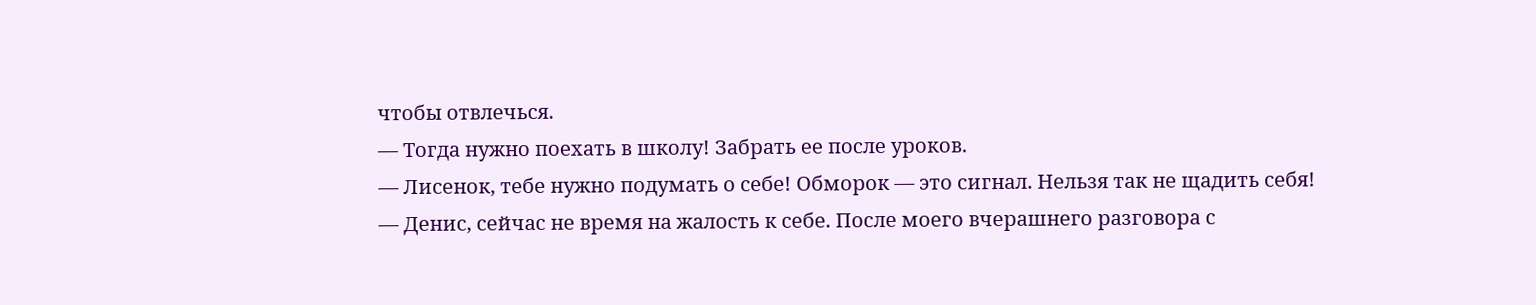чтобы отвлечься.
— Тогда нужно поехать в школу! Забрать ее после уроков.
— Лисенок, тебе нужно подумать о себе! Обморок — это сигнал. Нельзя так не щадить себя!
— Денис, сейчас не время на жалость к себе. После моего вчерашнего разговора с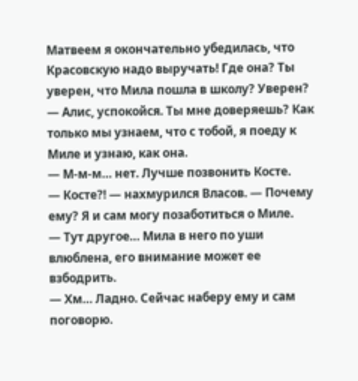Матвеем я окончательно убедилась, что Красовскую надо выручать! Где она? Ты уверен, что Мила пошла в школу? Уверен?
— Алис, успокойся. Ты мне доверяешь? Как только мы узнаем, что с тобой, я поеду к Миле и узнаю, как она.
— М-м-м… нет. Лучше позвонить Косте.
— Косте?! — нахмурился Власов. — Почему ему? Я и сам могу позаботиться о Миле.
— Тут другое… Мила в него по уши влюблена, его внимание может ее взбодрить.
— Хм… Ладно. Сейчас наберу ему и сам поговорю.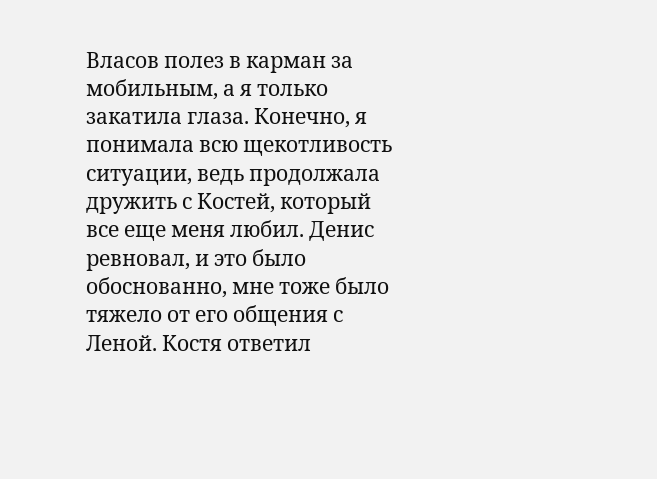Власов полез в карман за мобильным, а я только закатила глаза. Конечно, я понимала всю щекотливость ситуации, ведь продолжала дружить с Костей, который все еще меня любил. Денис ревновал, и это было обоснованно, мне тоже было тяжело от его общения с Леной. Костя ответил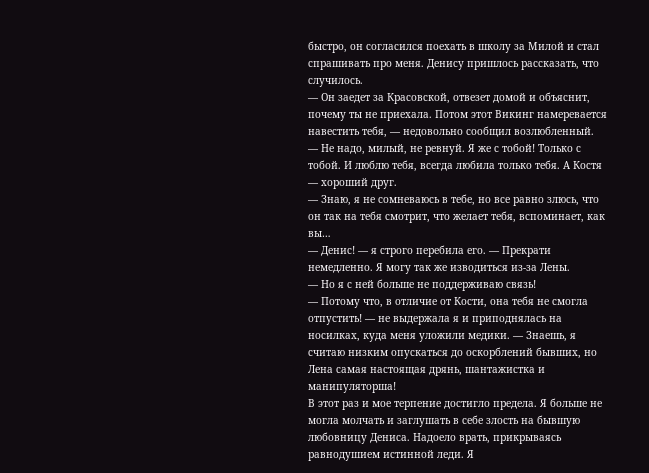быстро, он согласился поехать в школу за Милой и стал спрашивать про меня. Денису пришлось рассказать, что случилось.
— Он заедет за Красовской, отвезет домой и объяснит, почему ты не приехала. Потом этот Викинг намеревается навестить тебя, — недовольно сообщил возлюбленный.
— Не надо, милый, не ревнуй. Я же с тобой! Только с тобой. И люблю тебя, всегда любила только тебя. А Костя — хороший друг.
— Знаю, я не сомневаюсь в тебе, но все равно злюсь, что он так на тебя смотрит, что желает тебя, вспоминает, как вы…
— Денис! — я строго перебила его. — Прекрати немедленно. Я могу так же изводиться из-за Лены.
— Но я с ней больше не поддерживаю связь!
— Потому что, в отличие от Кости, она тебя не смогла отпустить! — не выдержала я и приподнялась на носилках, куда меня уложили медики. — Знаешь, я считаю низким опускаться до оскорблений бывших, но Лена самая настоящая дрянь, шантажистка и манипуляторша!
В этот раз и мое терпение достигло предела. Я больше не могла молчать и заглушать в себе злость на бывшую любовницу Дениса. Надоело врать, прикрываясь равнодушием истинной леди. Я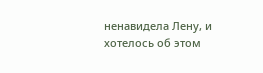ненавидела Лену, и хотелось об этом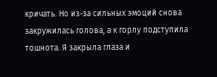кричать. Но из-за сильных эмоций снова закружилась голова, а к горлу подступила тошнота. Я закрыла глаза и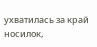ухватилась за край носилок,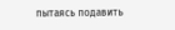пытаясь подавить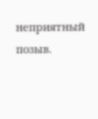неприятный позыв.